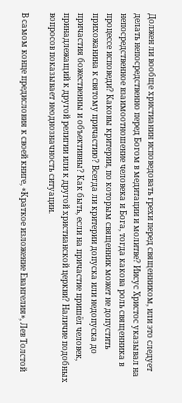Должен ли вообще христианин исповедовать грехи перед священником, или это следует делать непосредственно перед Богом в медитации и молитве? Иисус Христос указывал на непосредственное взаимоотношение человека и Бога, тогда какова роль священника в процессе исповеди? Каковы критерии, по которым священник может не допустить прихожанина к святому причастию? Всегда ли критерии допуска или недопуска до причастия божественны и объективны? Как быть, если на причастие пришёл человек, принадлежащий к другой религии или к другой христианской церкви? Наличие подобных вопросов показывает неоднозначность ситуации.

В самом конце предисловия к своей книге, «Краткое изложение Евангелия», Лев Толстой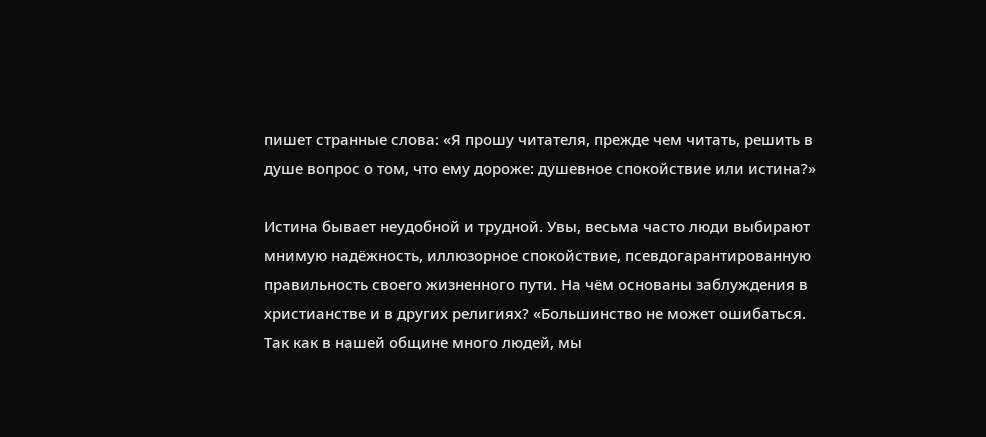пишет странные слова: «Я прошу читателя, прежде чем читать, решить в душе вопрос о том, что ему дороже: душевное спокойствие или истина?»

Истина бывает неудобной и трудной. Увы, весьма часто люди выбирают мнимую надёжность, иллюзорное спокойствие, псевдогарантированную правильность своего жизненного пути. На чём основаны заблуждения в христианстве и в других религиях? «Большинство не может ошибаться. Так как в нашей общине много людей, мы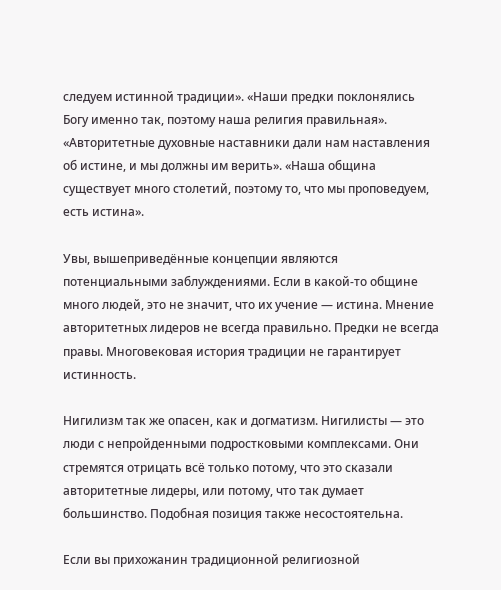следуем истинной традиции». «Наши предки поклонялись Богу именно так, поэтому наша религия правильная». «Авторитетные духовные наставники дали нам наставления об истине, и мы должны им верить». «Наша община существует много столетий, поэтому то, что мы проповедуем, есть истина».

Увы, вышеприведённые концепции являются потенциальными заблуждениями. Если в какой-то общине много людей, это не значит, что их учение — истина. Мнение авторитетных лидеров не всегда правильно. Предки не всегда правы. Многовековая история традиции не гарантирует истинность.

Нигилизм так же опасен, как и догматизм. Нигилисты — это люди с непройденными подростковыми комплексами. Они стремятся отрицать всё только потому, что это сказали авторитетные лидеры, или потому, что так думает большинство. Подобная позиция также несостоятельна.

Если вы прихожанин традиционной религиозной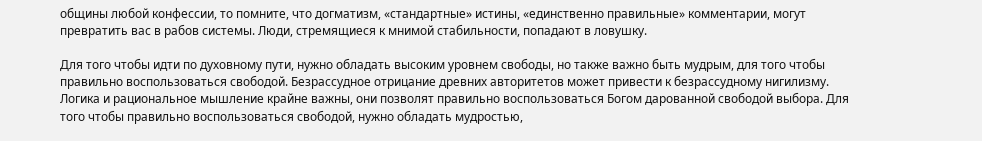общины любой конфессии, то помните, что догматизм, «стандартные» истины, «единственно правильные» комментарии, могут превратить вас в рабов системы. Люди, стремящиеся к мнимой стабильности, попадают в ловушку.

Для того чтобы идти по духовному пути, нужно обладать высоким уровнем свободы, но также важно быть мудрым, для того чтобы правильно воспользоваться свободой. Безрассудное отрицание древних авторитетов может привести к безрассудному нигилизму. Логика и рациональное мышление крайне важны, они позволят правильно воспользоваться Богом дарованной свободой выбора. Для того чтобы правильно воспользоваться свободой, нужно обладать мудростью,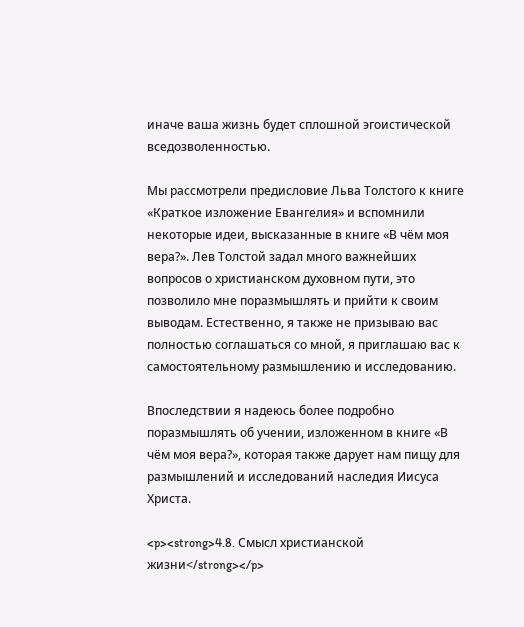иначе ваша жизнь будет сплошной эгоистической вседозволенностью.

Мы рассмотрели предисловие Льва Толстого к книге «Краткое изложение Евангелия» и вспомнили некоторые идеи, высказанные в книге «В чём моя вера?». Лев Толстой задал много важнейших вопросов о христианском духовном пути, это позволило мне поразмышлять и прийти к своим выводам. Естественно, я также не призываю вас полностью соглашаться со мной, я приглашаю вас к самостоятельному размышлению и исследованию.

Впоследствии я надеюсь более подробно поразмышлять об учении, изложенном в книге «В чём моя вера?», которая также дарует нам пищу для размышлений и исследований наследия Иисуса Христа.

<p><strong>4.8. Смысл христианской жизни</strong></p>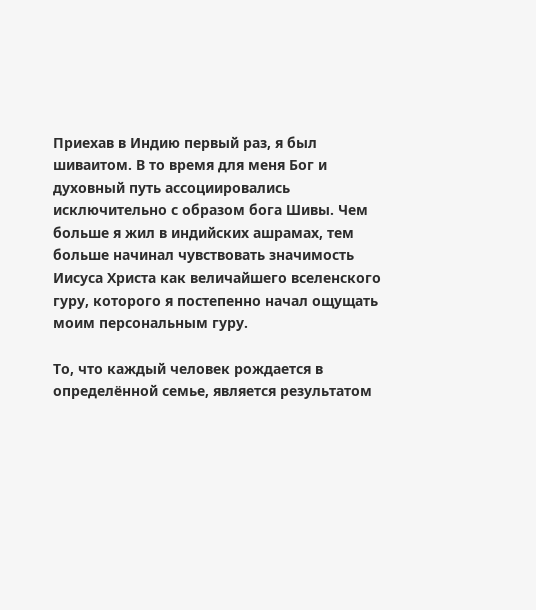Приехав в Индию первый раз, я был шиваитом. В то время для меня Бог и духовный путь ассоциировались исключительно с образом бога Шивы. Чем больше я жил в индийских ашрамах, тем больше начинал чувствовать значимость Иисуса Христа как величайшего вселенского гуру, которого я постепенно начал ощущать моим персональным гуру.

То, что каждый человек рождается в определённой семье, является результатом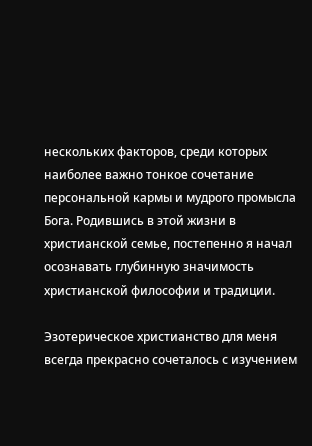нескольких факторов, среди которых наиболее важно тонкое сочетание персональной кармы и мудрого промысла Бога. Родившись в этой жизни в христианской семье, постепенно я начал осознавать глубинную значимость христианской философии и традиции.

Эзотерическое христианство для меня всегда прекрасно сочеталось с изучением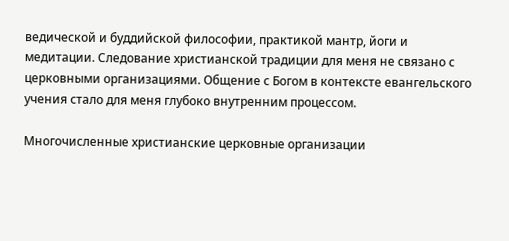ведической и буддийской философии, практикой мантр, йоги и медитации. Следование христианской традиции для меня не связано с церковными организациями. Общение с Богом в контексте евангельского учения стало для меня глубоко внутренним процессом.

Многочисленные христианские церковные организации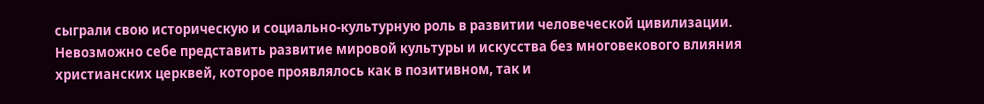сыграли свою историческую и социально-культурную роль в развитии человеческой цивилизации. Невозможно себе представить развитие мировой культуры и искусства без многовекового влияния христианских церквей, которое проявлялось как в позитивном, так и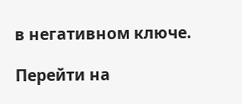в негативном ключе.

Перейти на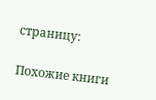страницу:

Похожие книги